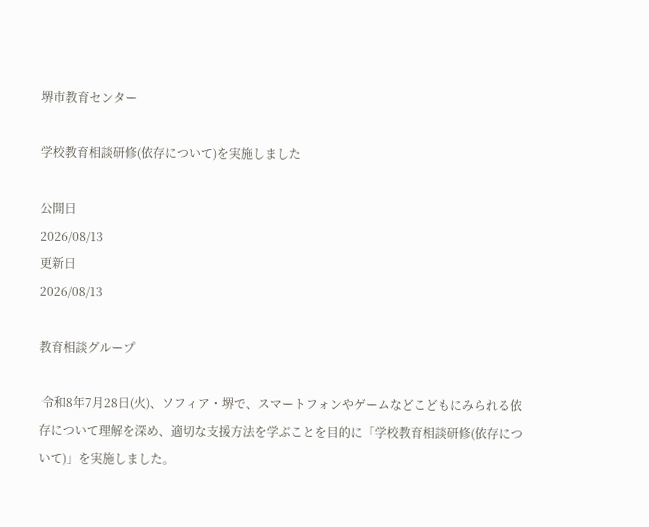堺市教育センター

学校教育相談研修(依存について)を実施しました

公開日
2026/08/13
更新日
2026/08/13

教育相談グループ

 令和8年7月28日(火)、ソフィア・堺で、スマートフォンやゲームなどこどもにみられる依存について理解を深め、適切な支援方法を学ぶことを目的に「学校教育相談研修(依存について)」を実施しました。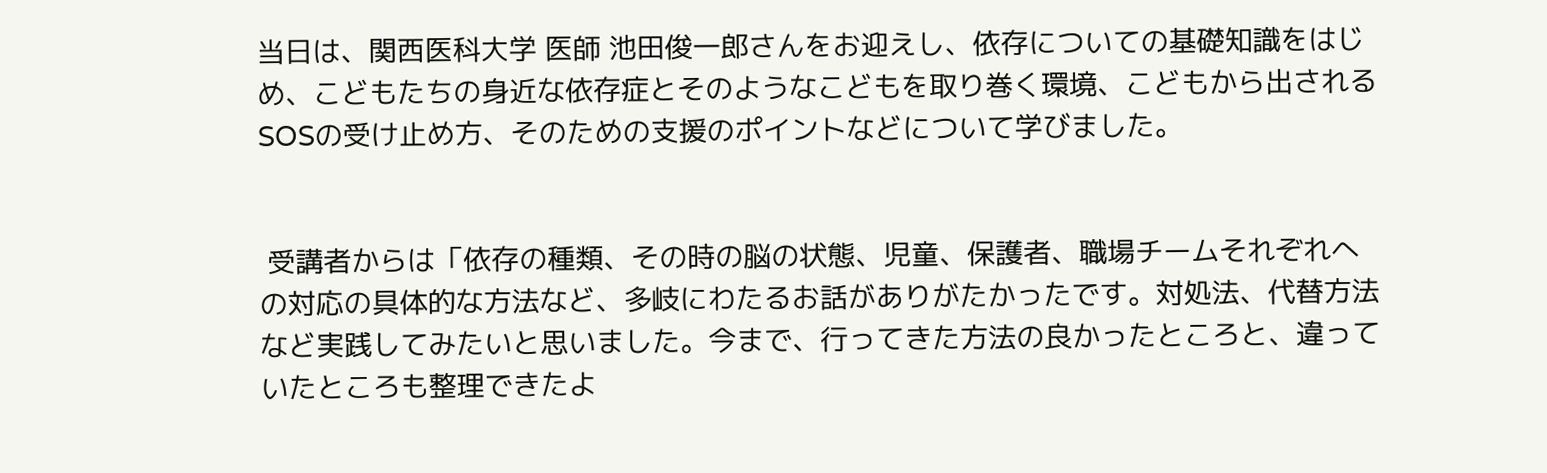当日は、関西医科大学 医師 池田俊一郎さんをお迎えし、依存についての基礎知識をはじめ、こどもたちの身近な依存症とそのようなこどもを取り巻く環境、こどもから出されるSOSの受け止め方、そのための支援のポイントなどについて学びました。


 受講者からは「依存の種類、その時の脳の状態、児童、保護者、職場チームそれぞれへの対応の具体的な方法など、多岐にわたるお話がありがたかったです。対処法、代替方法など実践してみたいと思いました。今まで、行ってきた方法の良かったところと、違っていたところも整理できたよ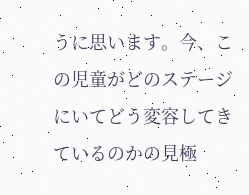うに思います。今、この児童がどのステージにいてどう変容してきているのかの見極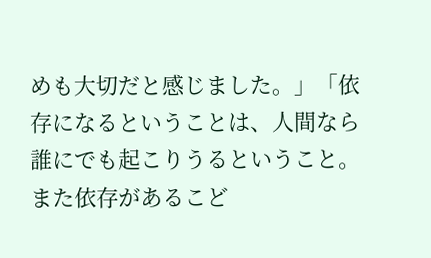めも大切だと感じました。」「依存になるということは、人間なら誰にでも起こりうるということ。また依存があるこど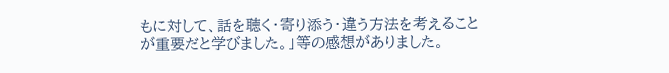もに対して、話を聴く・寄り添う・違う方法を考えることが重要だと学びました。」等の感想がありました。